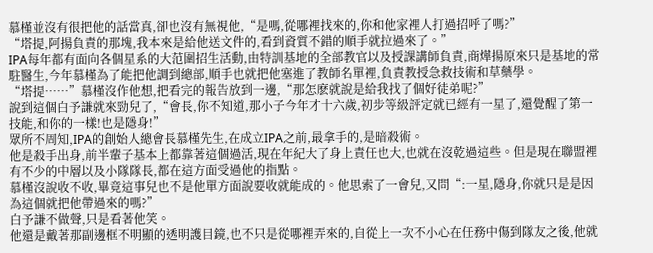慕槿並沒有很把他的話當真,卻也沒有無視他,“是嗎,從哪裡找來的,你和他家裡人打過招呼了嗎?”
“塔提,阿揚負責的那塊,我本來是給他送文件的,看到資質不錯的順手就拉過來了。”
IPA每年都有面向各個星系的大范圍招生活動,由特訓基地的全部教官以及授課講師負責,商燁揚原來只是基地的常駐醫生,今年慕槿為了能把他調到總部,順手也就把他塞進了教師名單裡,負責教授急救技術和草藥學。
“塔提……”慕槿沒作他想,把看完的報告放到一邊,“那怎麽就說是給我找了個好徒弟呢?”
說到這個白予謙就來勁兒了,“會長,你不知道,那小子今年才十六歲,初步等級評定就已經有一星了,還覺醒了第一技能,和你的一樣!也是隱身!”
眾所不周知,IPA的創始人總會長慕槿先生,在成立IPA之前,最拿手的,是暗殺術。
他是殺手出身,前半輩子基本上都靠著這個過活,現在年紀大了身上責任也大,也就在沒乾過這些。但是現在聯盟裡有不少的中層以及小隊隊長,都在這方面受過他的指點。
慕槿沒說收不收,畢竟這事兒也不是他單方面說要收就能成的。他思索了一會兒,又問“:一星,隱身,你就只是是因為這個就把他帶過來的嗎?”
白予謙不做聲,只是看著他笑。
他還是戴著那副邊框不明顯的透明護目鏡,也不只是從哪裡弄來的,自從上一次不小心在任務中傷到隊友之後,他就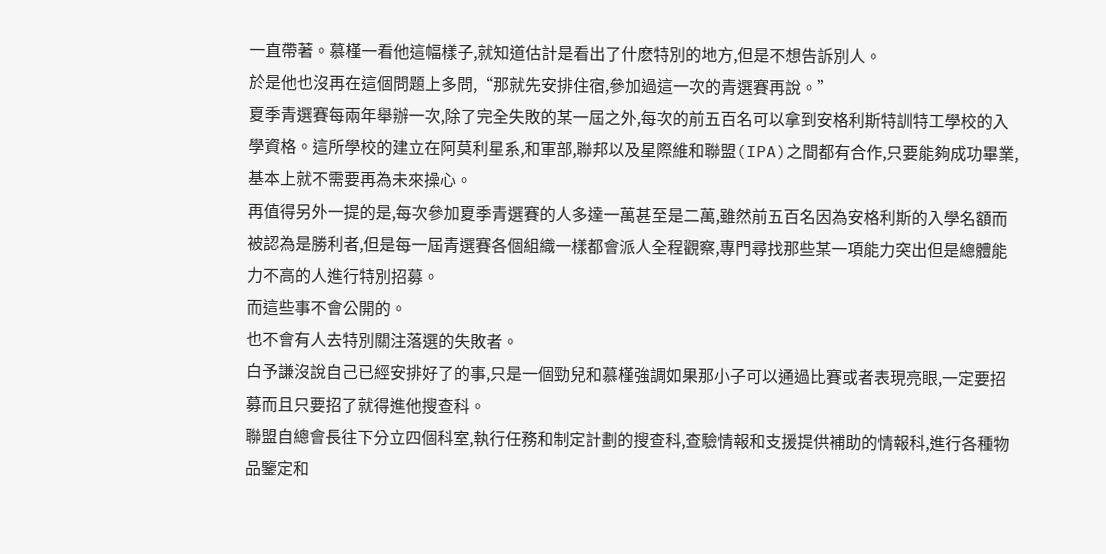一直帶著。慕槿一看他這幅樣子,就知道估計是看出了什麽特別的地方,但是不想告訴別人。
於是他也沒再在這個問題上多問,“那就先安排住宿,參加過這一次的青選賽再說。”
夏季青選賽每兩年舉辦一次,除了完全失敗的某一屆之外,每次的前五百名可以拿到安格利斯特訓特工學校的入學資格。這所學校的建立在阿莫利星系,和軍部,聯邦以及星際維和聯盟(IPA)之間都有合作,只要能夠成功畢業,基本上就不需要再為未來操心。
再值得另外一提的是,每次參加夏季青選賽的人多達一萬甚至是二萬,雖然前五百名因為安格利斯的入學名額而被認為是勝利者,但是每一屆青選賽各個組織一樣都會派人全程觀察,專門尋找那些某一項能力突出但是總體能力不高的人進行特別招募。
而這些事不會公開的。
也不會有人去特別關注落選的失敗者。
白予謙沒說自己已經安排好了的事,只是一個勁兒和慕槿強調如果那小子可以通過比賽或者表現亮眼,一定要招募而且只要招了就得進他搜查科。
聯盟自總會長往下分立四個科室,執行任務和制定計劃的搜查科,查驗情報和支援提供補助的情報科,進行各種物品鑒定和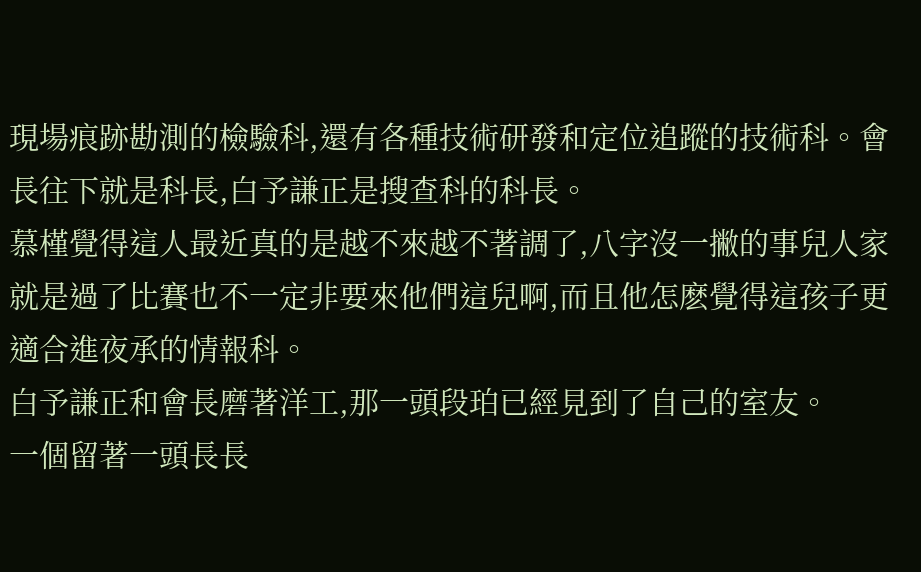現場痕跡勘測的檢驗科,還有各種技術研發和定位追蹤的技術科。會長往下就是科長,白予謙正是搜查科的科長。
慕槿覺得這人最近真的是越不來越不著調了,八字沒一撇的事兒人家就是過了比賽也不一定非要來他們這兒啊,而且他怎麽覺得這孩子更適合進夜承的情報科。
白予謙正和會長磨著洋工,那一頭段珀已經見到了自己的室友。
一個留著一頭長長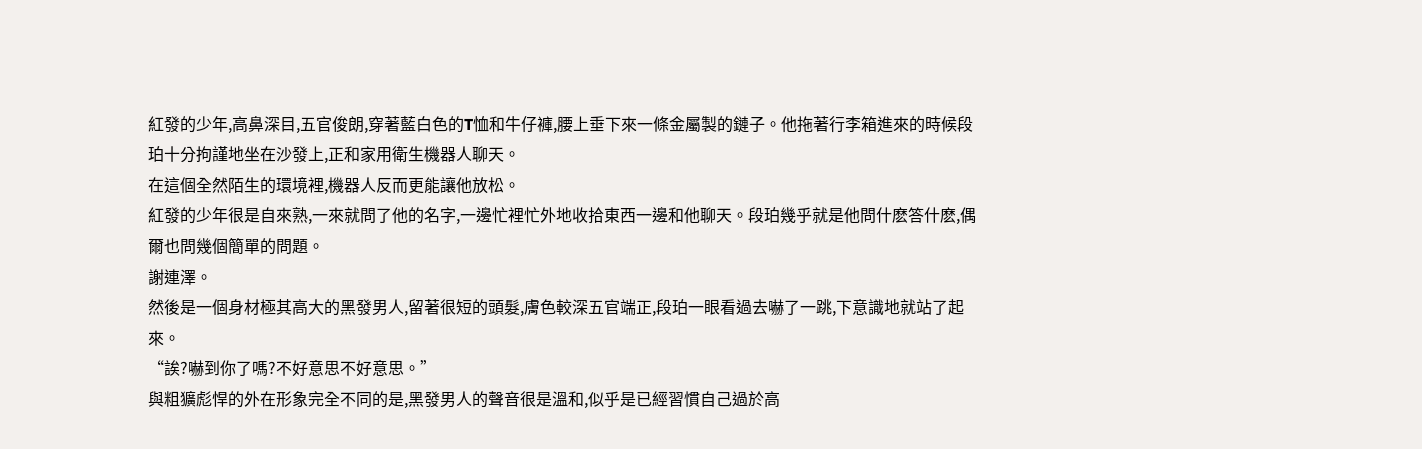紅發的少年,高鼻深目,五官俊朗,穿著藍白色的T恤和牛仔褲,腰上垂下來一條金屬製的鏈子。他拖著行李箱進來的時候段珀十分拘謹地坐在沙發上,正和家用衛生機器人聊天。
在這個全然陌生的環境裡,機器人反而更能讓他放松。
紅發的少年很是自來熟,一來就問了他的名字,一邊忙裡忙外地收拾東西一邊和他聊天。段珀幾乎就是他問什麽答什麽,偶爾也問幾個簡單的問題。
謝連澤。
然後是一個身材極其高大的黑發男人,留著很短的頭髮,膚色較深五官端正,段珀一眼看過去嚇了一跳,下意識地就站了起來。
“誒?嚇到你了嗎?不好意思不好意思。”
與粗獷彪悍的外在形象完全不同的是,黑發男人的聲音很是溫和,似乎是已經習慣自己過於高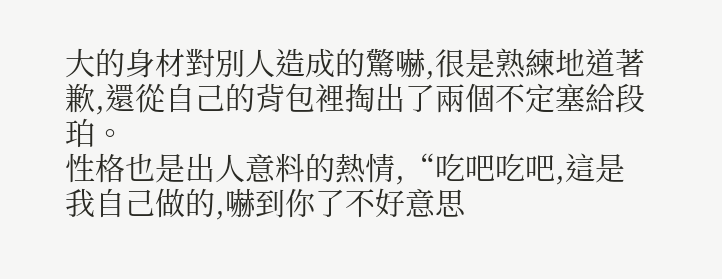大的身材對別人造成的驚嚇,很是熟練地道著歉,還從自己的背包裡掏出了兩個不定塞給段珀。
性格也是出人意料的熱情,“吃吧吃吧,這是我自己做的,嚇到你了不好意思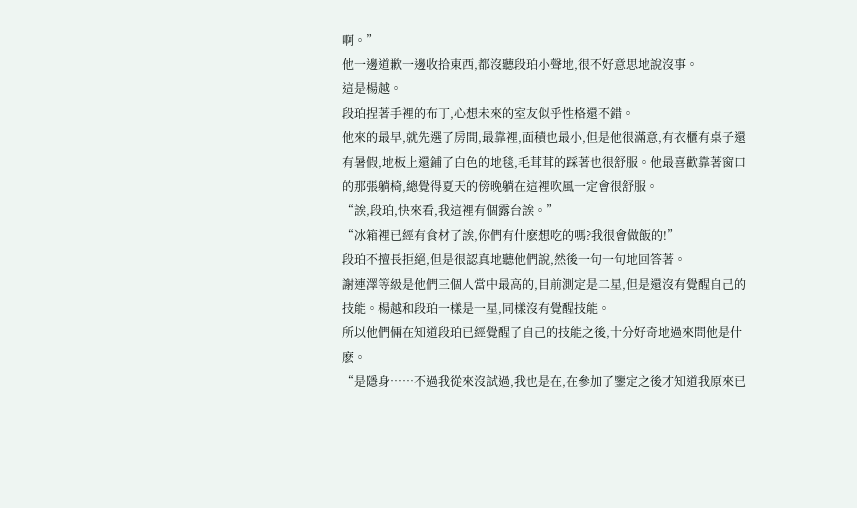啊。”
他一邊道歉一邊收拾東西,都沒聽段珀小聲地,很不好意思地說沒事。
這是楊越。
段珀捏著手裡的布丁,心想未來的室友似乎性格還不錯。
他來的最早,就先選了房間,最靠裡,面積也最小,但是他很滿意,有衣櫃有桌子還有暑假,地板上還鋪了白色的地毯,毛茸茸的踩著也很舒服。他最喜歡靠著窗口的那張躺椅,總覺得夏天的傍晚躺在這裡吹風一定會很舒服。
“誒,段珀,快來看,我這裡有個露台誒。”
“冰箱裡已經有食材了誒,你們有什麽想吃的嗎?我很會做飯的!”
段珀不擅長拒絕,但是很認真地聽他們說,然後一句一句地回答著。
謝連澤等級是他們三個人當中最高的,目前測定是二星,但是還沒有覺醒自己的技能。楊越和段珀一樣是一星,同樣沒有覺醒技能。
所以他們倆在知道段珀已經覺醒了自己的技能之後,十分好奇地過來問他是什麽。
“是隱身……不過我從來沒試過,我也是在,在參加了鑒定之後才知道我原來已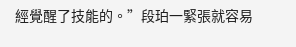經覺醒了技能的。”段珀一緊張就容易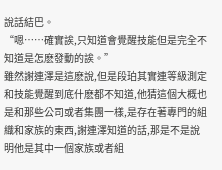說話結巴。
“嗯……確實誒,只知道會覺醒技能但是完全不知道是怎麽發動的誒。”
雖然謝連澤是這麽說,但是段珀其實連等級測定和技能覺醒到底什麽都不知道,他猜這個大概也是和那些公司或者集團一樣,是存在著專門的組織和家族的東西,謝連澤知道的話,那是不是說明他是其中一個家族或者組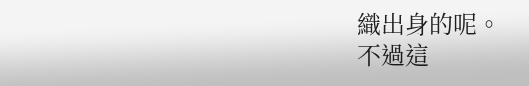織出身的呢。
不過這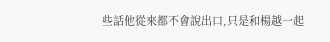些話他從來都不會說出口,只是和楊越一起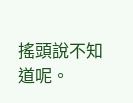搖頭說不知道呢。